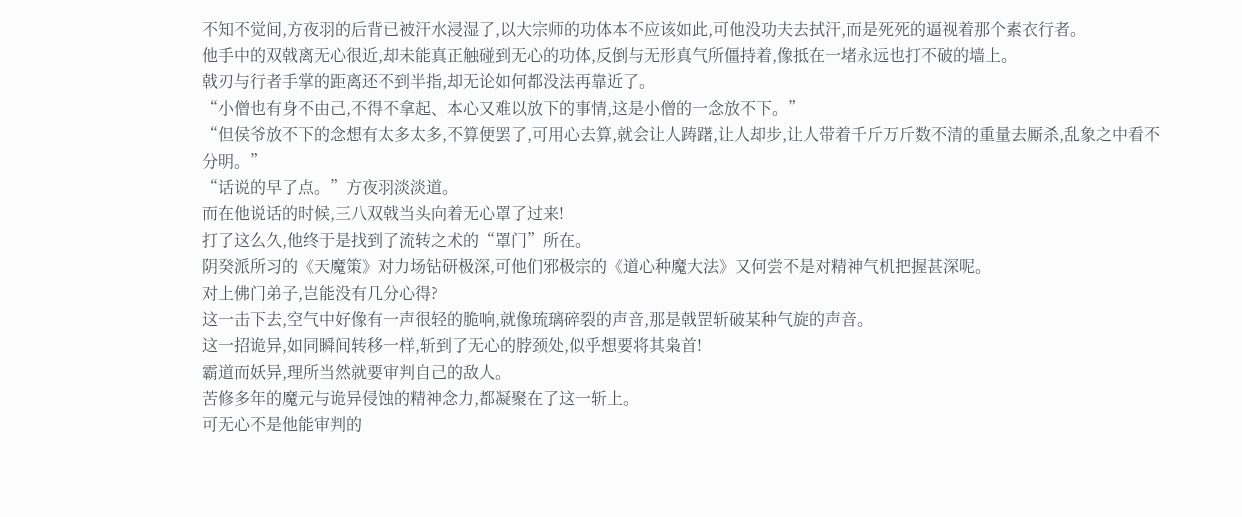不知不觉间,方夜羽的后背已被汗水浸湿了,以大宗师的功体本不应该如此,可他没功夫去拭汗,而是死死的逼视着那个素衣行者。
他手中的双戟离无心很近,却未能真正触碰到无心的功体,反倒与无形真气所僵持着,像抵在一堵永远也打不破的墙上。
戟刃与行者手掌的距离还不到半指,却无论如何都没法再靠近了。
“小僧也有身不由己,不得不拿起、本心又难以放下的事情,这是小僧的一念放不下。”
“但侯爷放不下的念想有太多太多,不算便罢了,可用心去算,就会让人踌躇,让人却步,让人带着千斤万斤数不清的重量去厮杀,乱象之中看不分明。”
“话说的早了点。”方夜羽淡淡道。
而在他说话的时候,三八双戟当头向着无心罩了过来!
打了这么久,他终于是找到了流转之术的“罩门”所在。
阴癸派所习的《天魔策》对力场钻研极深,可他们邪极宗的《道心种魔大法》又何尝不是对精神气机把握甚深呢。
对上佛门弟子,岂能没有几分心得?
这一击下去,空气中好像有一声很轻的脆响,就像琉璃碎裂的声音,那是戟罡斩破某种气旋的声音。
这一招诡异,如同瞬间转移一样,斩到了无心的脖颈处,似乎想要将其枭首!
霸道而妖异,理所当然就要审判自己的敌人。
苦修多年的魔元与诡异侵蚀的精神念力,都凝聚在了这一斩上。
可无心不是他能审判的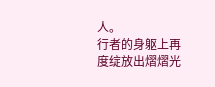人。
行者的身躯上再度绽放出熠熠光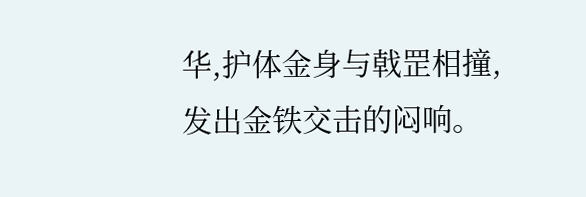华,护体金身与戟罡相撞,发出金铁交击的闷响。